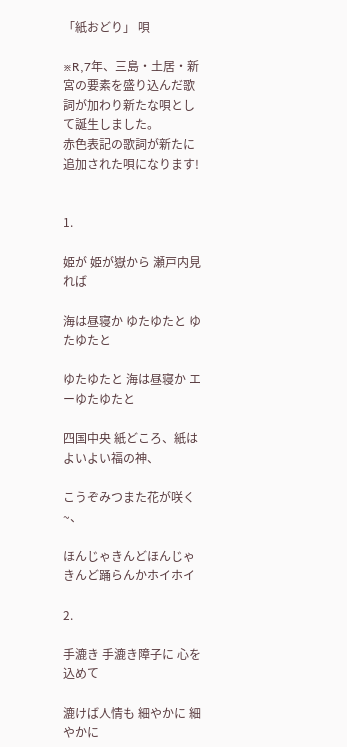「紙おどり」 唄

※R,7年、三島・土居・新宮の要素を盛り込んだ歌詞が加わり新たな唄として誕生しました。
赤色表記の歌詞が新たに追加された唄になります!


1.

姫が 姫が嶽から 瀬戸内見れば

海は昼寝か ゆたゆたと ゆたゆたと

ゆたゆたと 海は昼寝か エーゆたゆたと

四国中央 紙どころ、紙はよいよい福の神、

こうぞみつまた花が咲く~、

ほんじゃきんどほんじゃきんど踊らんかホイホイ

2.

手漉き 手漉き障子に 心を込めて

漉けば人情も 細やかに 細やかに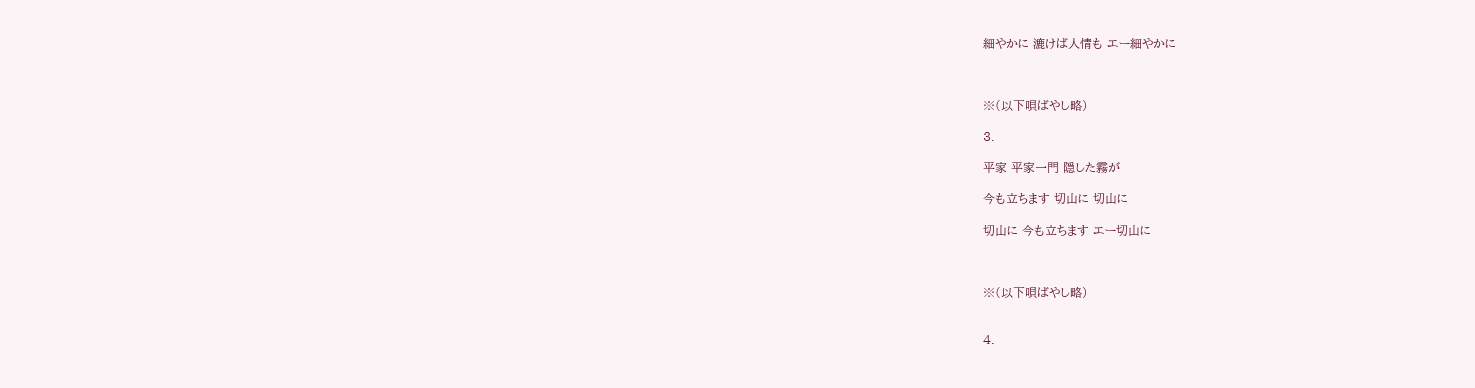細やかに 漉けば人情も エー細やかに



※(以下唄ばやし略)

3.

平家 平家一門 隠した霧が

今も立ちます 切山に 切山に

切山に 今も立ちます エー切山に



※(以下唄ばやし略)


4.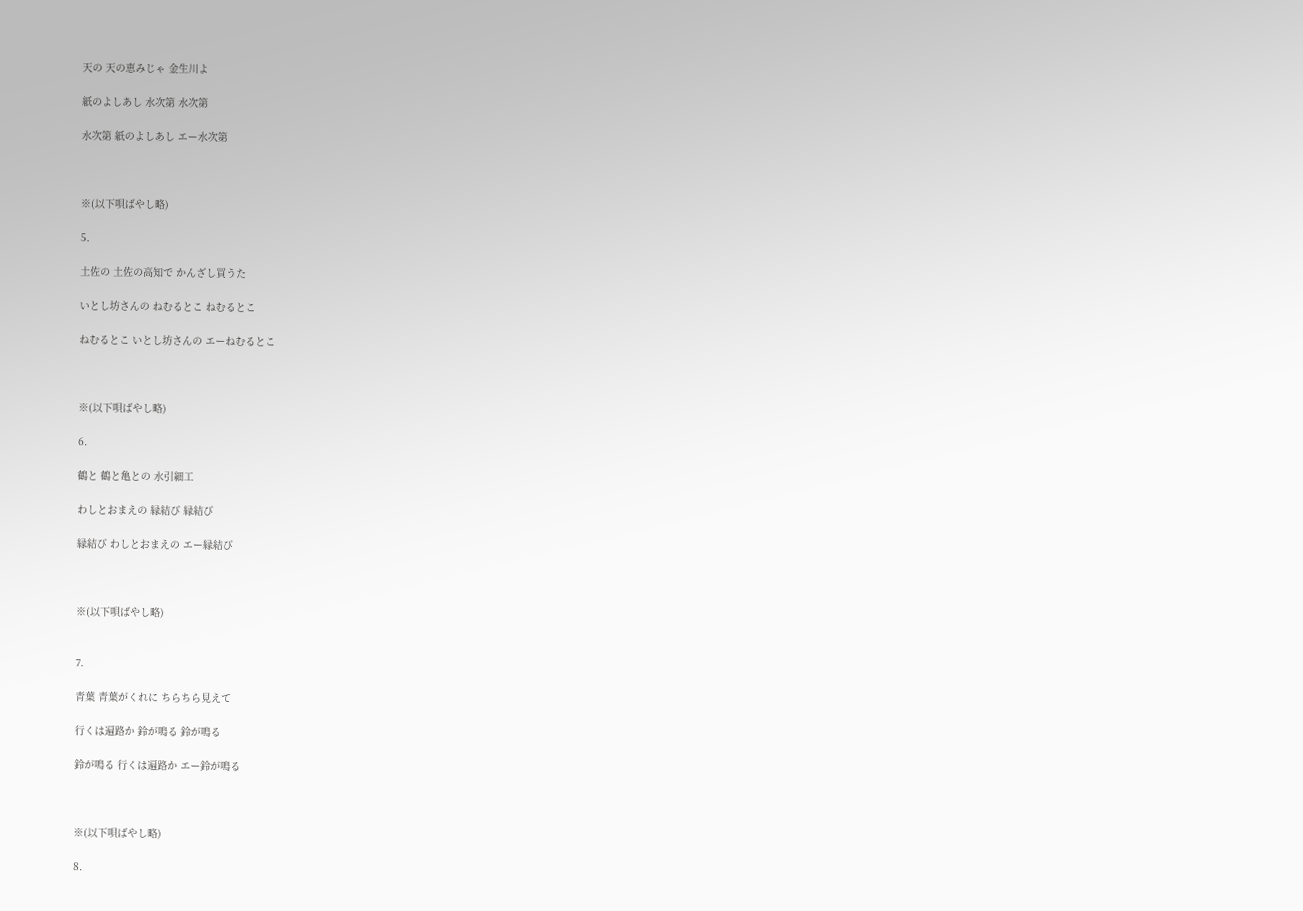天の 天の恵みじゃ 金生川よ

紙のよしあし 水次第 水次第

水次第 紙のよしあし エー水次第



※(以下唄ばやし略)

5.

土佐の 土佐の高知で かんざし買うた

いとし坊さんの ねむるとこ ねむるとこ

ねむるとこ いとし坊さんの エーねむるとこ



※(以下唄ばやし略)

6.

鶴と 鶴と亀との 水引細工

わしとおまえの 縁結び 縁結び

縁結び わしとおまえの エー縁結び



※(以下唄ばやし略)


7.

青葉 青葉がくれに ちらちら見えて

行くは遍路か 鈴が鳴る 鈴が鳴る

鈴が鳴る 行くは遍路か エー鈴が鳴る



※(以下唄ばやし略)

8.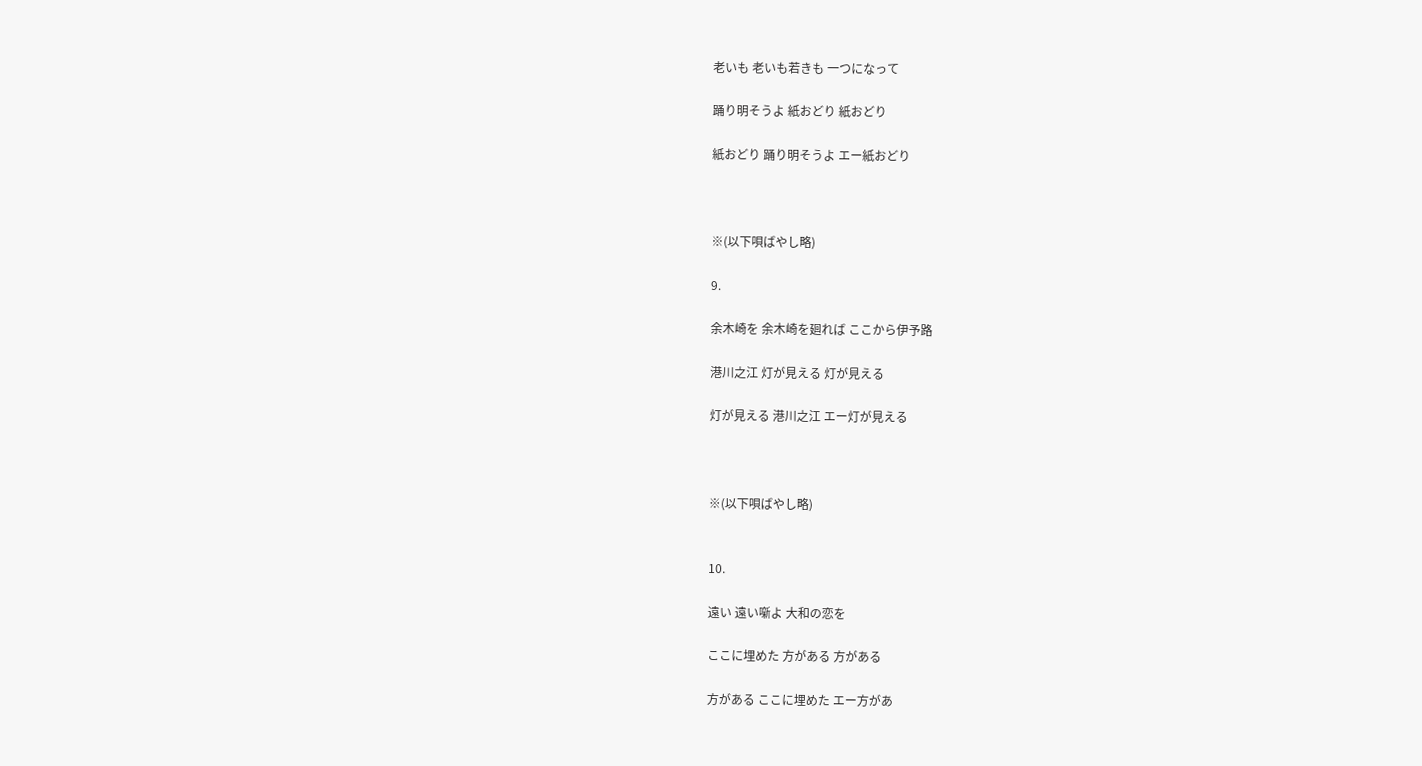老いも 老いも若きも 一つになって

踊り明そうよ 紙おどり 紙おどり

紙おどり 踊り明そうよ エー紙おどり



※(以下唄ばやし略)

9.

余木崎を 余木崎を廻れば ここから伊予路

港川之江 灯が見える 灯が見える

灯が見える 港川之江 エー灯が見える



※(以下唄ばやし略)


10.

遠い 遠い噺よ 大和の恋を

ここに埋めた 方がある 方がある

方がある ここに埋めた エー方があ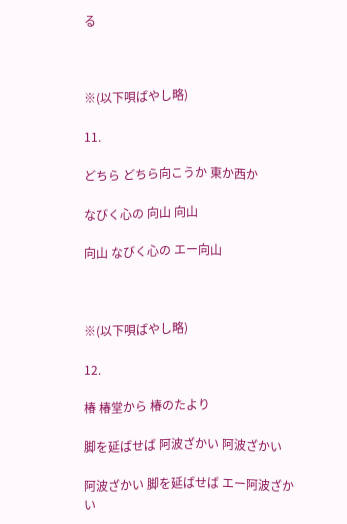る



※(以下唄ばやし略)

11.

どちら どちら向こうか 東か西か

なびく心の 向山 向山

向山 なびく心の エー向山



※(以下唄ばやし略)

12.

椿 椿堂から 椿のたより

脚を延ばせば 阿波ざかい 阿波ざかい

阿波ざかい 脚を延ばせば エー阿波ざかい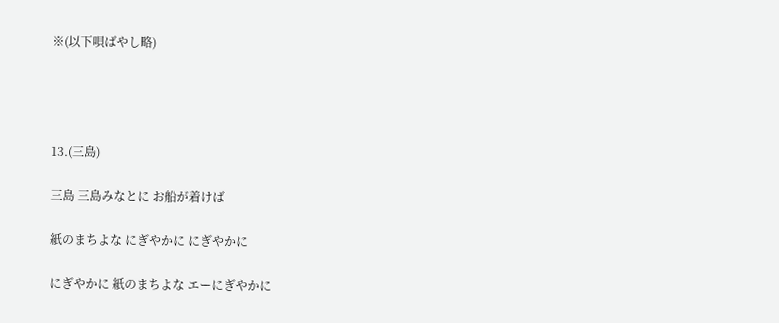※(以下唄ばやし略)




13.(三島)

三島 三島みなとに お船が着けば

紙のまちよな にぎやかに にぎやかに

にぎやかに 紙のまちよな エーにぎやかに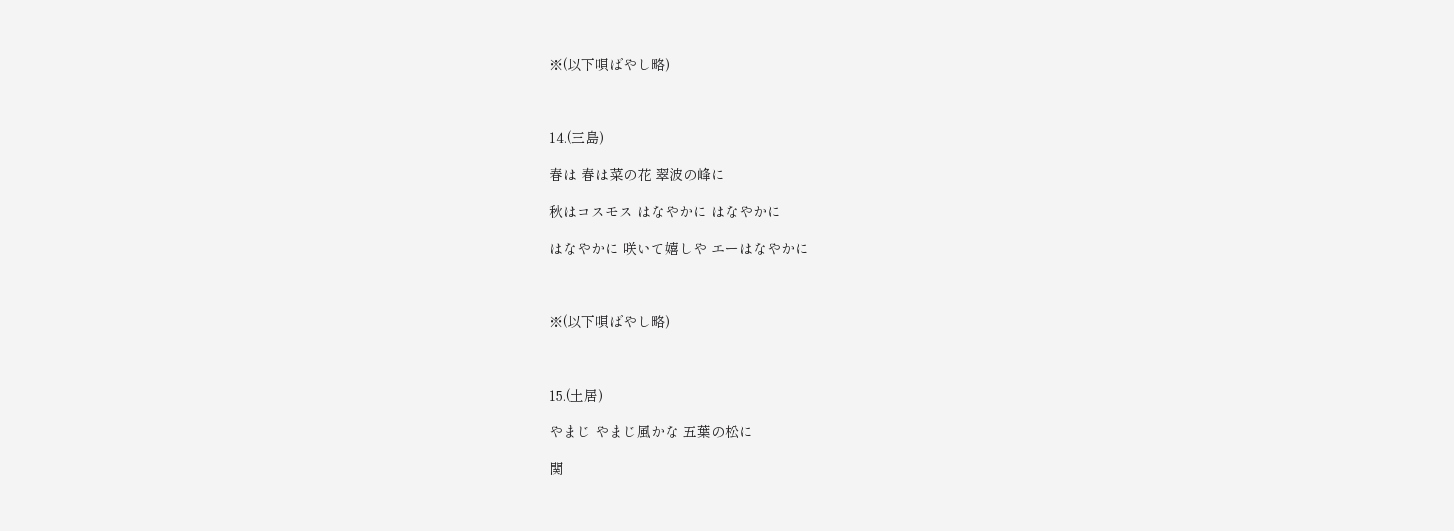※(以下唄ばやし略)



14.(三島)

春は 春は菜の花 翠波の峰に

秋はコスモス はなやかに はなやかに

はなやかに 咲いて嬉しや エーはなやかに



※(以下唄ばやし略)



15.(土居)

やまじ やまじ風かな 五葉の松に

関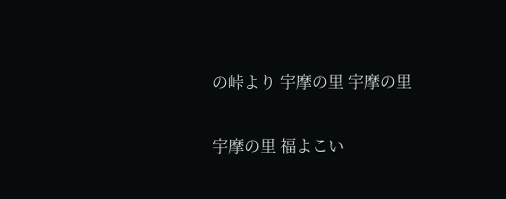の峠より 宇摩の里 宇摩の里

宇摩の里 福よこい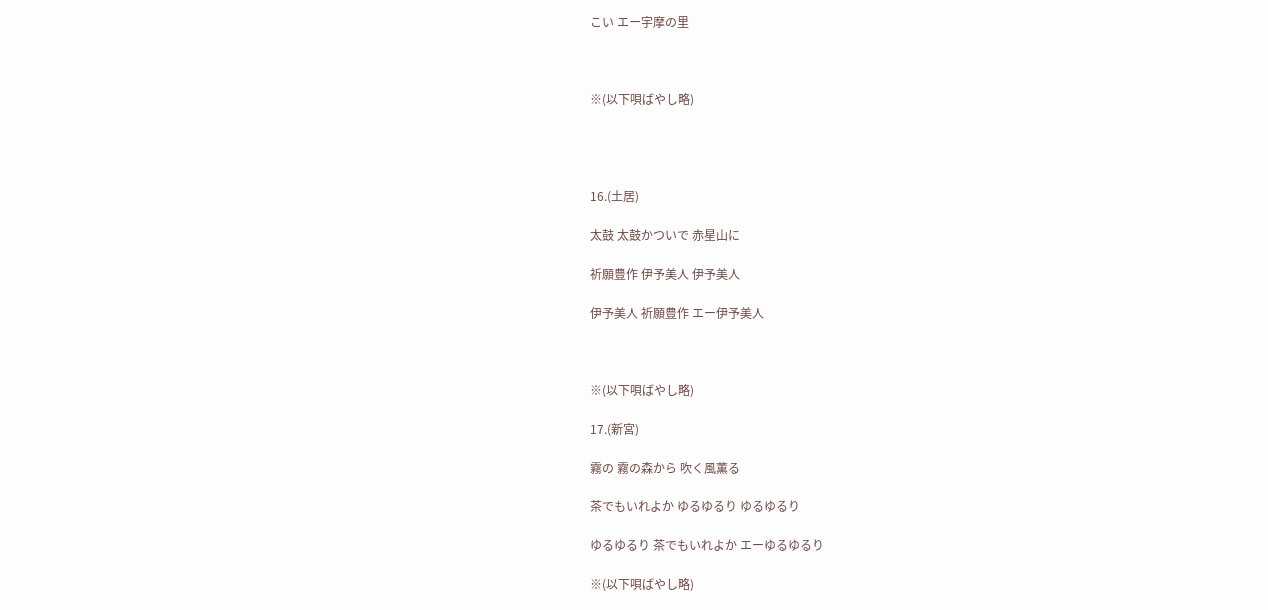こい エー宇摩の里



※(以下唄ばやし略)




16.(土居)

太鼓 太鼓かついで 赤星山に

祈願豊作 伊予美人 伊予美人

伊予美人 祈願豊作 エー伊予美人



※(以下唄ばやし略)

17.(新宮)

霧の 霧の森から 吹く風薫る

茶でもいれよか ゆるゆるり ゆるゆるり

ゆるゆるり 茶でもいれよか エーゆるゆるり

※(以下唄ばやし略)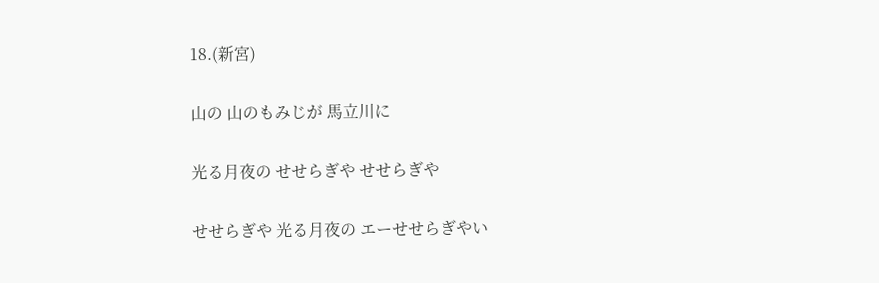18.(新宮)

山の 山のもみじが 馬立川に

光る月夜の せせらぎや せせらぎや

せせらぎや 光る月夜の エーせせらぎやい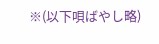※(以下唄ばやし略)